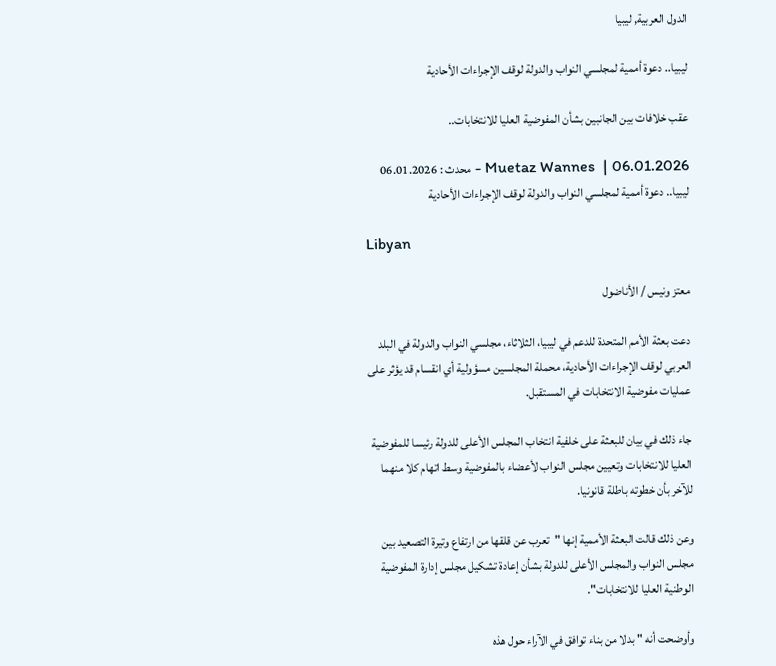الدول العربية, ليبيا

ليبيا.. دعوة أممية لمجلسي النواب والدولة لوقف الإجراءات الأحادية

عقب خلافات بين الجانبين بشأن المفوضية العليا للانتخابات..

Muetaz Wannes  | 06.01.2026 - محدث : 06.01.2026
ليبيا.. دعوة أممية لمجلسي النواب والدولة لوقف الإجراءات الأحادية

Libyan

معتز ونيس / الأناضول

دعت بعثة الأمم المتحدة للدعم في ليبيا، الثلاثاء، مجلسي النواب والدولة في البلد العربي لوقف الإجراءات الأحادية، محملة المجلسين مسؤولية أي انقسام قد يؤثر على عمليات مفوضية الانتخابات في المستقبل.

جاء ذلك في بيان للبعثة على خلفية انتخاب المجلس الأعلى للدولة رئيسا للمفوضية العليا للانتخابات وتعيين مجلس النواب لأعضاء بالمفوضية وسط اتهام كلا منهما للآخر بأن خطوته باطلة قانونيا.

وعن ذلك قالت البعثة الأممية إنها "تعرب عن قلقها من ارتفاع وتيرة التصعيد بين مجلس النواب والمجلس الأعلى للدولة بشأن إعادة تشكيل مجلس إدارة المفوضية الوطنية العليا للانتخابات".

وأوضحت أنه " بدلا من بناء توافق في الآراء حول هذه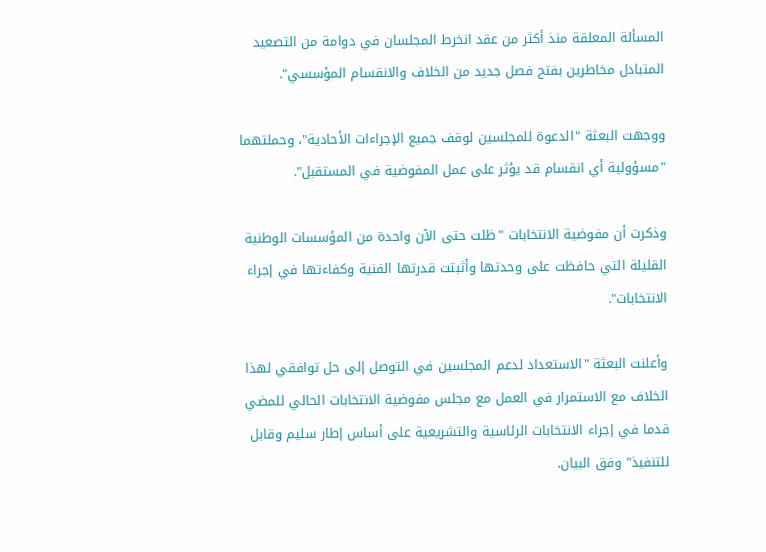المسألة المعلقة منذ أكثر من عقد انخرط المجلسان في دوامة من التصعيد المتبادل مخاطرين بفتح فصل جديد من الخلاف والانقسام المؤسسي".

ووجهت البعثة "الدعوة للمجلسين لوقف جميع الإجراءات الأحادية"، وحملتهما "مسؤولية أي انقسام قد يؤثر على عمل المفوضية في المستقبل".

وذكرت أن مفوضية الانتخابات "ظلت حتى الآن واحدة من المؤسسات الوطنية القليلة التي حافظت على وحدتها وأثبتت قدرتها الفنية وكفاءتها في إجراء الانتخابات".

وأعلنت البعثة "الاستعداد لدعم المجلسين في التوصل إلى حل توافقي لهذا الخلاف مع الاستمرار في العمل مع مجلس مفوضية الانتخابات الحالي للمضي قدما في إجراء الانتخابات الرئاسية والتشريعية على أساس إطار سليم وقابل للتنفيذ" وفق البيان.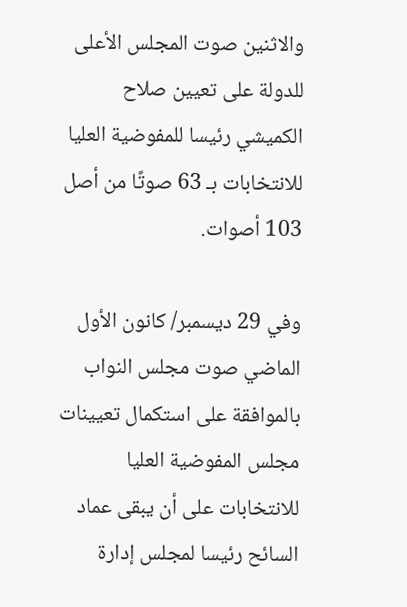والاثنين صوت المجلس الأعلى للدولة على تعيين صلاح الكميشي رئيسا للمفوضية العليا للانتخابات بـ 63 صوتًا من أصل 103 أصوات.

وفي 29 ديسمبر/ كانون الأول الماضي صوت مجلس النواب بالموافقة على استكمال تعيينات مجلس المفوضية العليا للانتخابات على أن يبقى عماد السائح رئيسا لمجلس إدارة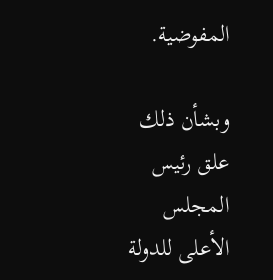المفوضية.

وبشأن ذلك علق رئيس المجلس الأعلى للدولة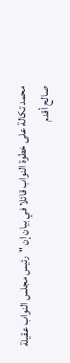محمد تكالة على خطوة النواب قائلا في بيان إن "رئيس مجلس النواب عقيلة صالح أقدم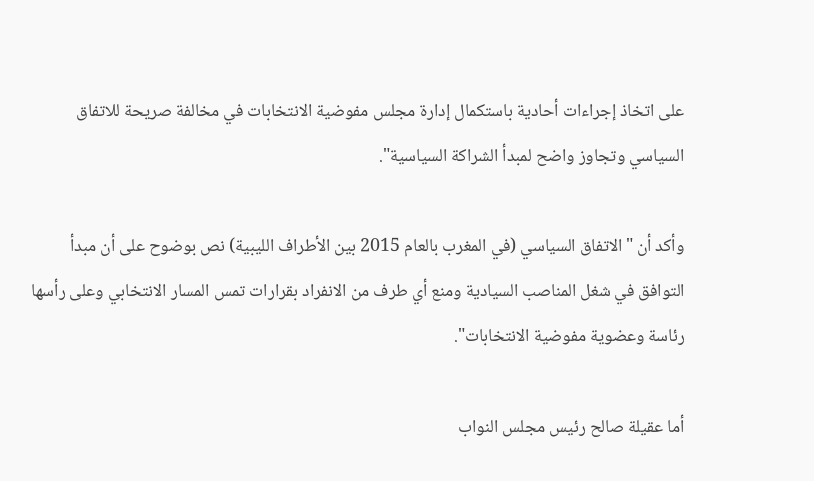على اتخاذ إجراءات أحادية باستكمال إدارة مجلس مفوضية الانتخابات في مخالفة صريحة للاتفاق السياسي وتجاوز واضح لمبدأ الشراكة السياسية".

وأكد أن "الاتفاق السياسي (في المغرب بالعام 2015 بين الأطراف الليبية) نص بوضوح على أن مبدأ التوافق في شغل المناصب السيادية ومنع أي طرف من الانفراد بقرارات تمس المسار الانتخابي وعلى رأسها رئاسة وعضوية مفوضية الانتخابات".

أما عقيلة صالح رئيس مجلس النواب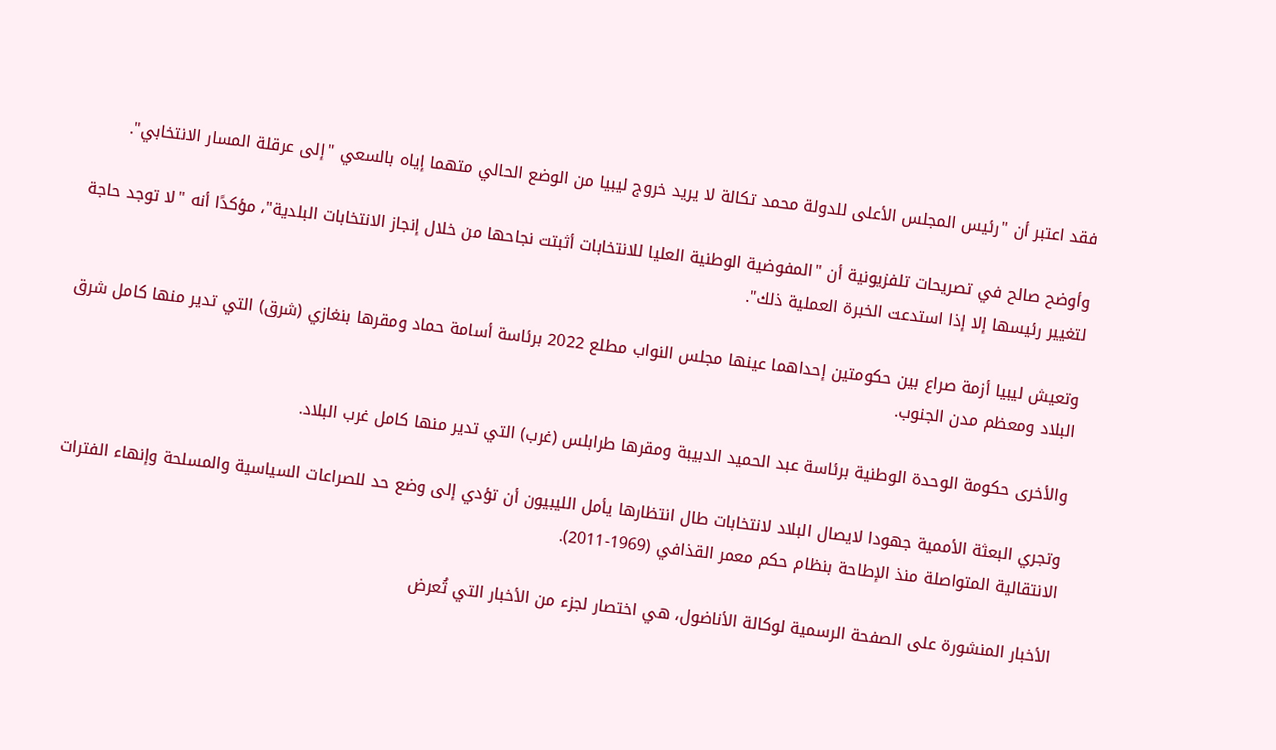فقد اعتبر أن "رئيس المجلس الأعلى للدولة محمد تكالة لا يريد خروج ليبيا من الوضع الحالي متهما إياه بالسعي "إلى عرقلة المسار الانتخابي".

وأوضح صالح في تصريحات تلفزيونية أن "المفوضية الوطنية العليا للانتخابات أثبتت نجاحها من خلال إنجاز الانتخابات البلدية"، مؤكدًا أنه "لا توجد حاجة لتغيير رئيسها إلا إذا استدعت الخبرة العملية ذلك".

وتعيش ليبيا أزمة صراع بين حكومتين إحداهما عينها مجلس النواب مطلع 2022 برئاسة أسامة حماد ومقرها بنغازي (شرق) التي تدير منها كامل شرق البلاد ومعظم مدن الجنوب.

والأخرى حكومة الوحدة الوطنية برئاسة عبد الحميد الدبيبة ومقرها طرابلس (غرب) التي تدير منها كامل غرب البلاد.

وتجري البعثة الأممية جهودا لايصال البلاد لانتخابات طال انتظارها يأمل الليبيون أن تؤدي إلى وضع حد للصراعات السياسية والمسلحة وإنهاء الفترات الانتقالية المتواصلة منذ الإطاحة بنظام حكم معمر القذافي (1969-2011).

الأخبار المنشورة على الصفحة الرسمية لوكالة الأناضول، هي اختصار لجزء من الأخبار التي تُعرض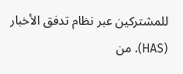للمشتركين عبر نظام تدفق الأخبار (HAS). من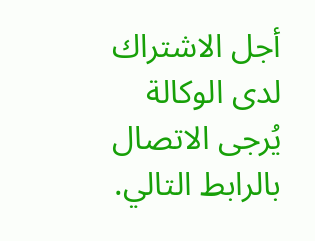أجل الاشتراك لدى الوكالة يُرجى الاتصال بالرابط التالي.